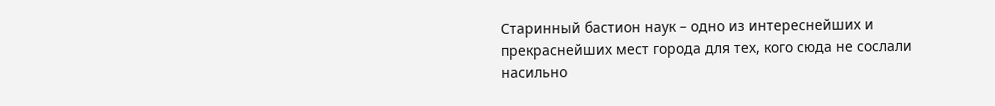Старинный бастион наук – одно из интереснейших и прекраснейших мест города для тех, кого сюда не сослали насильно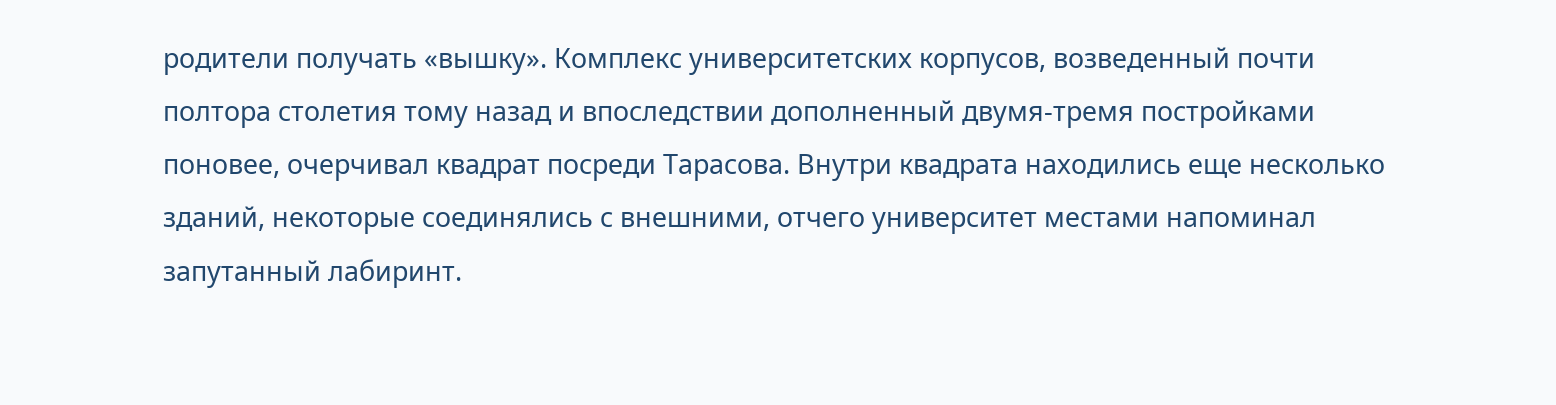родители получать «вышку». Комплекс университетских корпусов, возведенный почти полтора столетия тому назад и впоследствии дополненный двумя-тремя постройками поновее, очерчивал квадрат посреди Тарасова. Внутри квадрата находились еще несколько зданий, некоторые соединялись с внешними, отчего университет местами напоминал запутанный лабиринт.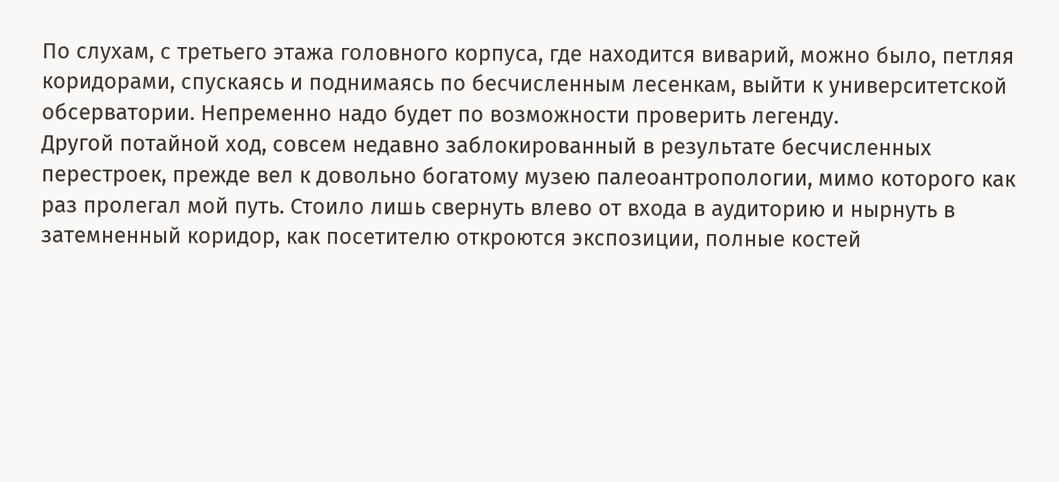По слухам, с третьего этажа головного корпуса, где находится виварий, можно было, петляя коридорами, спускаясь и поднимаясь по бесчисленным лесенкам, выйти к университетской обсерватории. Непременно надо будет по возможности проверить легенду.
Другой потайной ход, совсем недавно заблокированный в результате бесчисленных перестроек, прежде вел к довольно богатому музею палеоантропологии, мимо которого как раз пролегал мой путь. Стоило лишь свернуть влево от входа в аудиторию и нырнуть в затемненный коридор, как посетителю откроются экспозиции, полные костей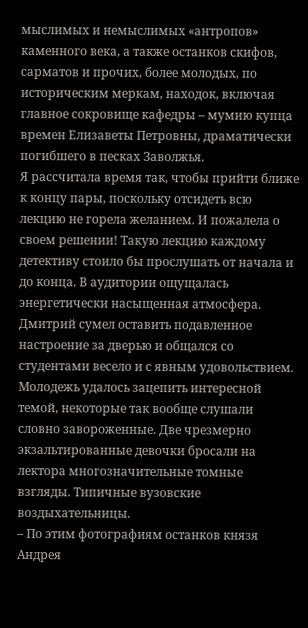мыслимых и немыслимых «антропов» каменного века, а также останков скифов, сарматов и прочих, более молодых, по историческим меркам, находок, включая главное сокровище кафедры – мумию купца времен Елизаветы Петровны, драматически погибшего в песках Заволжья.
Я рассчитала время так, чтобы прийти ближе к концу пары, поскольку отсидеть всю лекцию не горела желанием. И пожалела о своем решении! Такую лекцию каждому детективу стоило бы прослушать от начала и до конца. В аудитории ощущалась энергетически насыщенная атмосфера. Дмитрий сумел оставить подавленное настроение за дверью и общался со студентами весело и с явным удовольствием. Молодежь удалось зацепить интересной темой, некоторые так вообще слушали словно завороженные. Две чрезмерно экзальтированные девочки бросали на лектора многозначительные томные взгляды. Типичные вузовские воздыхательницы.
– По этим фотографиям останков князя Андрея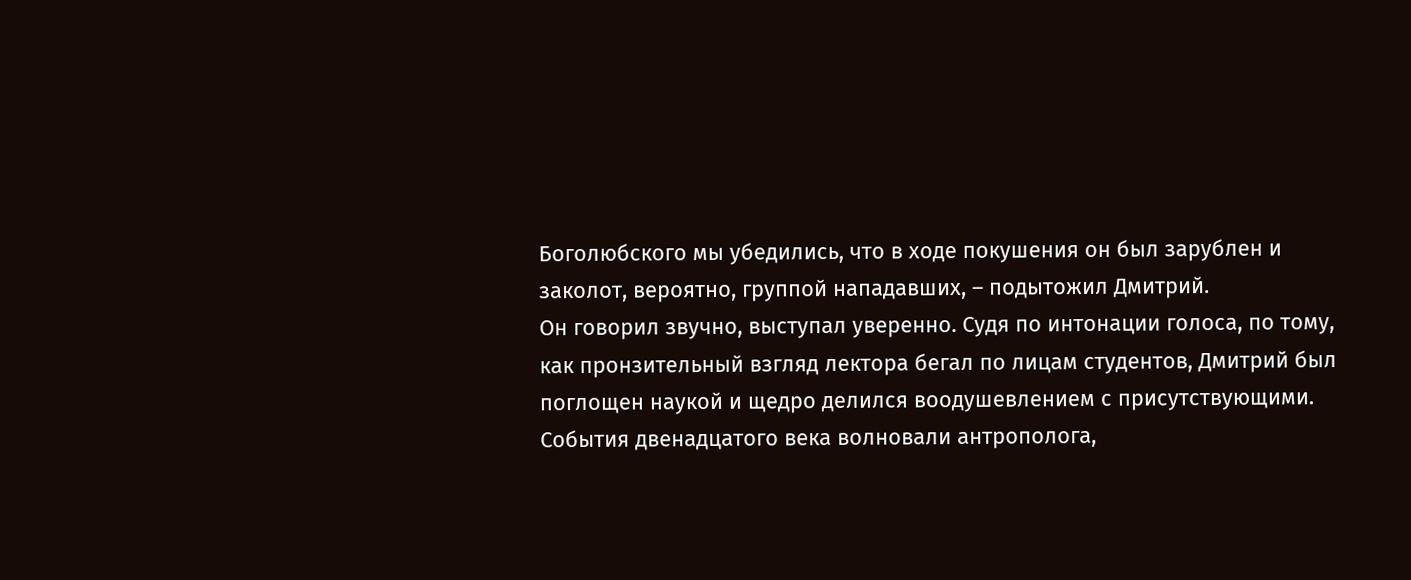Боголюбского мы убедились, что в ходе покушения он был зарублен и заколот, вероятно, группой нападавших, – подытожил Дмитрий.
Он говорил звучно, выступал уверенно. Судя по интонации голоса, по тому, как пронзительный взгляд лектора бегал по лицам студентов, Дмитрий был поглощен наукой и щедро делился воодушевлением с присутствующими. События двенадцатого века волновали антрополога,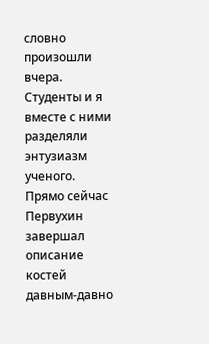словно произошли вчера. Студенты и я вместе с ними разделяли энтузиазм ученого. Прямо сейчас Первухин завершал описание костей давным-давно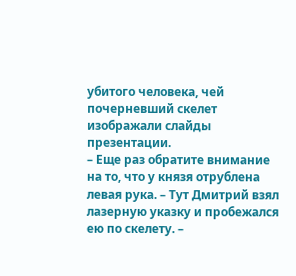убитого человека, чей почерневший скелет изображали слайды презентации.
– Еще раз обратите внимание на то, что у князя отрублена левая рука. – Тут Дмитрий взял лазерную указку и пробежался ею по скелету. –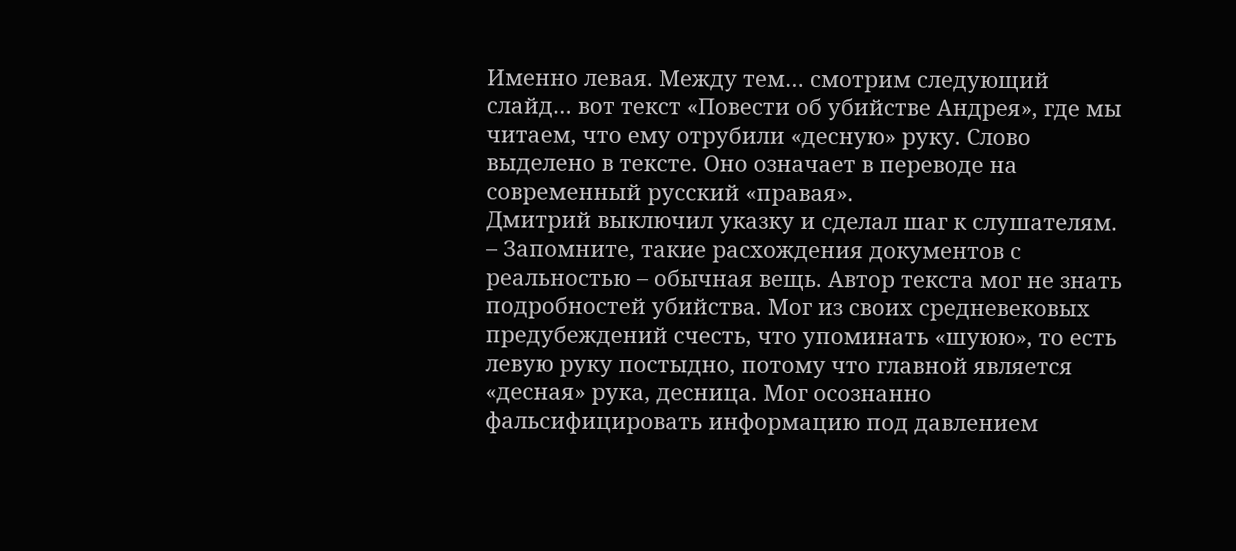Именно левая. Между тем… смотрим следующий слайд… вот текст «Повести об убийстве Андрея», где мы читаем, что ему отрубили «десную» руку. Слово выделено в тексте. Оно означает в переводе на современный русский «правая».
Дмитрий выключил указку и сделал шаг к слушателям.
– Запомните, такие расхождения документов с реальностью – обычная вещь. Автор текста мог не знать подробностей убийства. Мог из своих средневековых предубеждений счесть, что упоминать «шуюю», то есть левую руку постыдно, потому что главной является «десная» рука, десница. Мог осознанно фальсифицировать информацию под давлением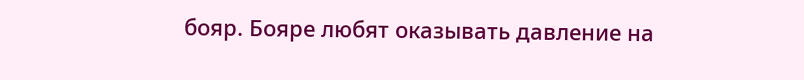бояр. Бояре любят оказывать давление на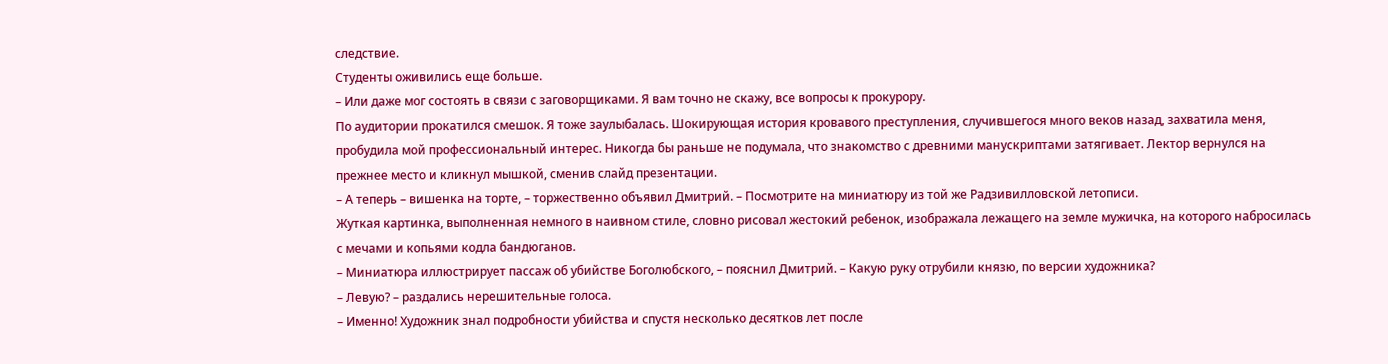следствие.
Студенты оживились еще больше.
– Или даже мог состоять в связи с заговорщиками. Я вам точно не скажу, все вопросы к прокурору.
По аудитории прокатился смешок. Я тоже заулыбалась. Шокирующая история кровавого преступления, случившегося много веков назад, захватила меня, пробудила мой профессиональный интерес. Никогда бы раньше не подумала, что знакомство с древними манускриптами затягивает. Лектор вернулся на прежнее место и кликнул мышкой, сменив слайд презентации.
– А теперь – вишенка на торте, – торжественно объявил Дмитрий. – Посмотрите на миниатюру из той же Радзивилловской летописи.
Жуткая картинка, выполненная немного в наивном стиле, словно рисовал жестокий ребенок, изображала лежащего на земле мужичка, на которого набросилась с мечами и копьями кодла бандюганов.
– Миниатюра иллюстрирует пассаж об убийстве Боголюбского, – пояснил Дмитрий. – Какую руку отрубили князю, по версии художника?
– Левую? – раздались нерешительные голоса.
– Именно! Художник знал подробности убийства и спустя несколько десятков лет после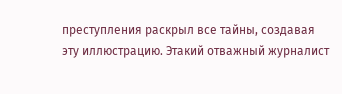преступления раскрыл все тайны, создавая эту иллюстрацию. Этакий отважный журналист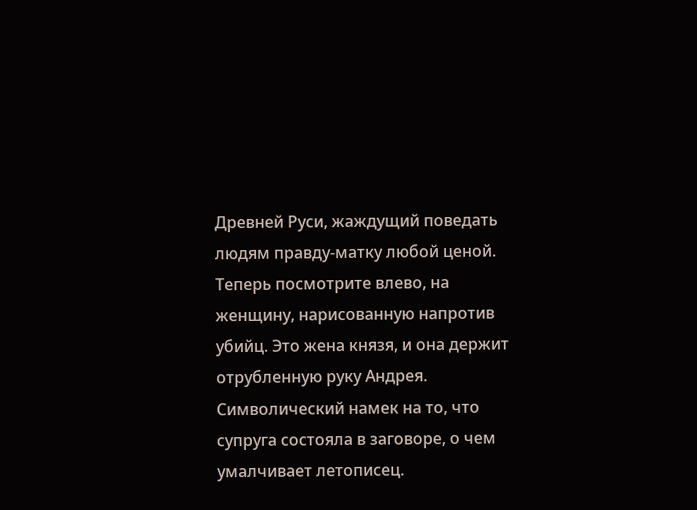Древней Руси, жаждущий поведать людям правду-матку любой ценой. Теперь посмотрите влево, на женщину, нарисованную напротив убийц. Это жена князя, и она держит отрубленную руку Андрея. Символический намек на то, что супруга состояла в заговоре, о чем умалчивает летописец.